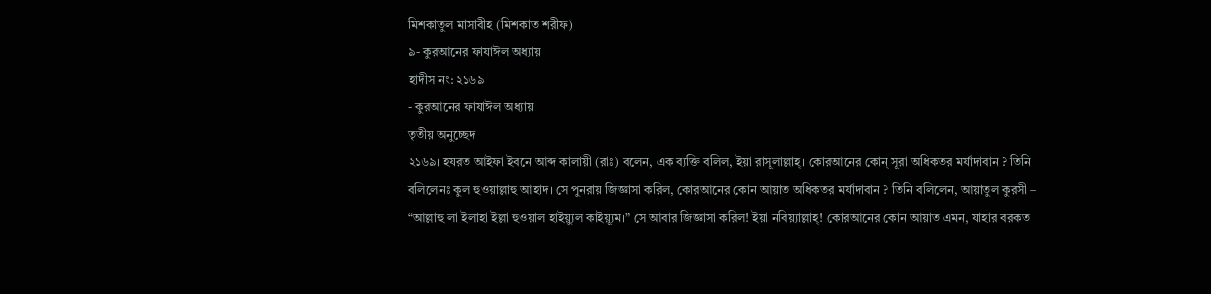মিশকাতুল মাসাবীহ (মিশকাত শরীফ)
৯- কুরআনের ফাযাঈল অধ্যায়
হাদীস নং: ২১৬৯
- কুরআনের ফাযাঈল অধ্যায়
তৃতীয় অনুচ্ছেদ
২১৬৯। হযরত আইফা ইবনে আব্দ কালায়ী (রাঃ) বলেন, এক ব্যক্তি বলিল, ইয়া রাসূলাল্লাহ্। কোরআনের কোন্ সূরা অধিকতর মর্যাদাবান ? তিনি বলিলেনঃ কুল হুওয়াল্লাহু আহাদ। সে পুনরায় জিজ্ঞাসা করিল, কোরআনের কোন আয়াত অধিকতর মর্যাদাবান ? তিনি বলিলেন, আয়াতুল কুরসী – “আল্লাহু লা ইলাহা ইল্লা হুওয়াল হাইয়্যুল কাইয়্যূম।” সে আবার জিজ্ঞাসা করিল! ইয়া নবিয়্যাল্লাহ্! কোরআনের কোন আয়াত এমন, যাহার বরকত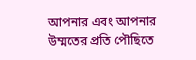আপনার এবং আপনার উম্মতের প্রতি পৌছিতে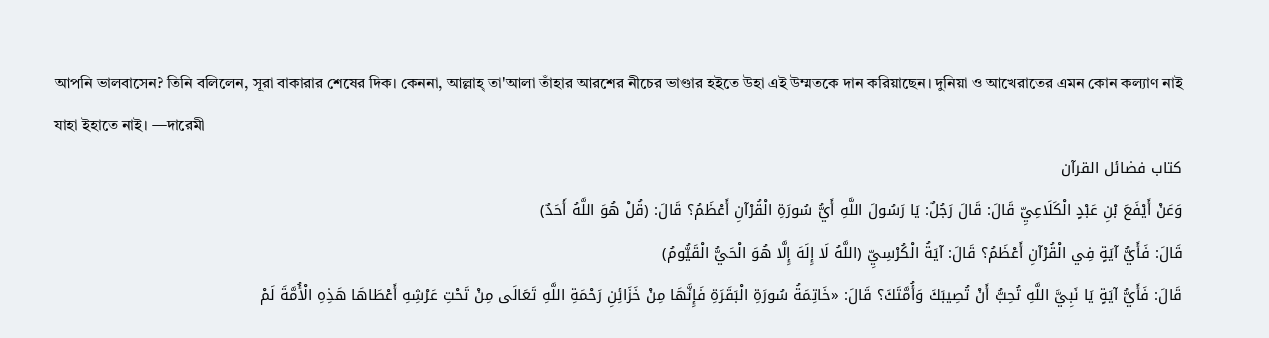আপনি ভালবাসেন? তিনি বলিলেন, সূরা বাকারার শেষের দিক। কেননা, আল্লাহ্ তা'আলা তাঁহার আরশের নীচের ভাণ্ডার হইতে উহা এই উম্মতকে দান করিয়াছেন। দুনিয়া ও আখেরাতের এমন কোন কল্যাণ নাই যাহা ইহাতে নাই। —দারেমী
كتاب فضائل القرآن
وَعَنْ أَيْفَعَ بْنِ عَبْدٍ الْكَلَاعِيِّ قَالَ: قَالَ رَجُلٌ: يَا رَسُولَ اللَّهِ أَيُّ سُورَةِ الْقُرْآنِ أَعْظَمُ؟ قَالَ: (قُلْ هُوَ اللَّهُ أَحَدٌ)
قَالَ: فَأَيُّ آيَةٍ فِي الْقُرْآنِ أَعْظَمُ؟ قَالَ: آيَةُ الْكُرْسِيِّ (اللَّهُ لَا إِلَهَ إِلَّا هُوَ الْحَيُّ الْقَيُّومُ)
قَالَ: فَأَيُّ آيَةٍ يَا نَبِيَّ اللَّهِ تُحِبُّ أَنْ تُصِيبَكَ وَأُمَّتَكَ؟ قَالَ: «خَاتِمَةُ سُورَةِ الْبَقَرَةِ فَإِنَّهَا مِنْ خَزَائِنِ رَحْمَةِ اللَّهِ تَعَالَى مِنْ تَحْتِ عَرْشِهِ أَعْطَاهَا هَذِهِ الْأُمَّةَ لَمْ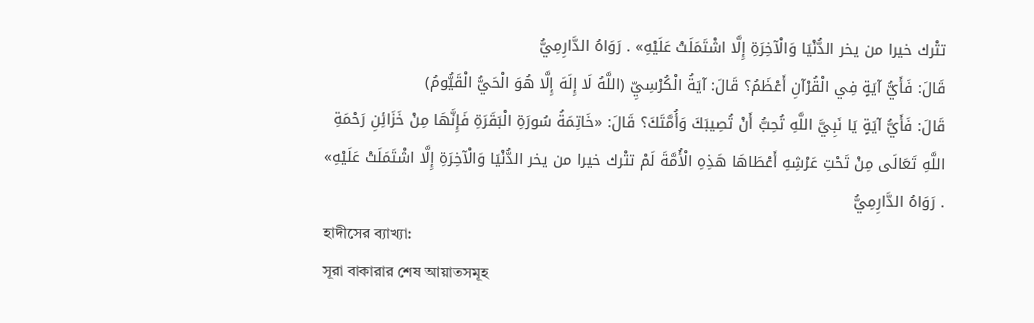تتْرك خيرا من يخر الدُّنْيَا وَالْآخِرَةِ إِلَّا اشْتَمَلَتْ عَلَيْهِ» . رَوَاهُ الدَّارِمِيُّ
قَالَ: فَأَيُّ آيَةٍ فِي الْقُرْآنِ أَعْظَمُ؟ قَالَ: آيَةُ الْكُرْسِيِّ (اللَّهُ لَا إِلَهَ إِلَّا هُوَ الْحَيُّ الْقَيُّومُ)
قَالَ: فَأَيُّ آيَةٍ يَا نَبِيَّ اللَّهِ تُحِبُّ أَنْ تُصِيبَكَ وَأُمَّتَكَ؟ قَالَ: «خَاتِمَةُ سُورَةِ الْبَقَرَةِ فَإِنَّهَا مِنْ خَزَائِنِ رَحْمَةِ اللَّهِ تَعَالَى مِنْ تَحْتِ عَرْشِهِ أَعْطَاهَا هَذِهِ الْأُمَّةَ لَمْ تتْرك خيرا من يخر الدُّنْيَا وَالْآخِرَةِ إِلَّا اشْتَمَلَتْ عَلَيْهِ» . رَوَاهُ الدَّارِمِيُّ
হাদীসের ব্যাখ্যা:
সূরা বাকারার শেষ আয়াতসমূহ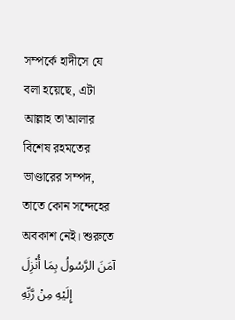সম্পর্কে হাদীসে যে বলা হয়েছে, এটা আল্লাহ তা'আলার বিশেষ রহমতের ভাণ্ডারের সম্পদ, তাতে কোন সন্দেহের অবকাশ নেই। শুরুতে آمَنَ الرَّسُولُ بِمَا أُنْزِلَ إِلَيْهِ مِنْ رَّبِّهِ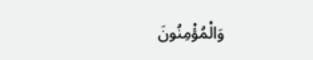وَالْمُؤْمِنُونَ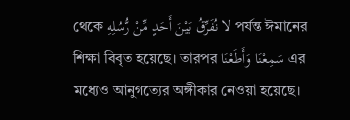থেকে لا نُفَرِّقُ بَيْنَ أَحَدٍ مِّنْ رُّسُلِهِ পর্যন্ত ঈমানের শিক্ষা বিবৃত হয়েছে। তারপর سَمِعْنَا وَأَطَعْنَا এর মধ্যেও আনুগত্যের অঙ্গীকার নেওয়া হয়েছে।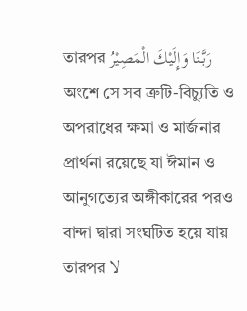তারপর رَبَّنَا وَإِلَيْكَ الْمَصِيْرُ অংশে সে সব ত্রুটি-বিচ্যুতি ও অপরাধের ক্ষমা ও মার্জনার প্রার্থনা রয়েছে যা ঈমান ও আনুগত্যের অঙ্গীকারের পরও বান্দা দ্বারা সংঘটিত হয়ে যায় তারপর لا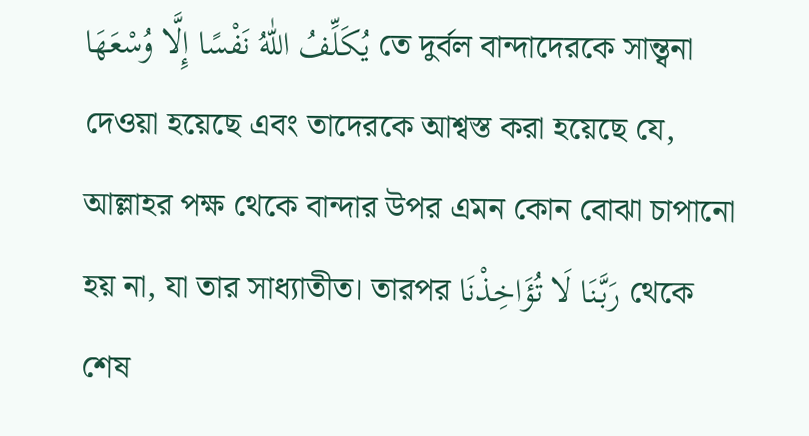يُكَلِّفُ اللّٰهُ نَفْسًا إِلَّا وُسْعَهَا তে দুর্বল বান্দাদেরকে সান্ত্বনা দেওয়া হয়েছে এবং তাদেরকে আশ্বস্ত করা হয়েছে যে, আল্লাহর পক্ষ থেকে বান্দার উপর এমন কোন বোঝা চাপানো হয় না, যা তার সাধ্যাতীত। তারপর رَبَّنَا لَا تُؤَاخِذْنَا থেকে শেষ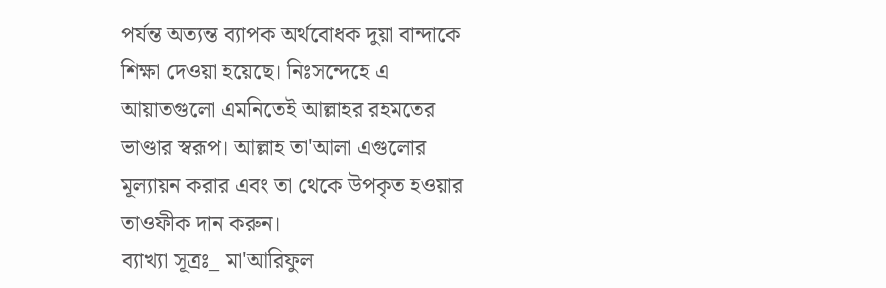পর্যন্ত অত্যন্ত ব্যাপক অর্থবোধক দুয়া বান্দাকে শিক্ষা দেওয়া হয়েছে। নিঃসন্দেহে এ আয়াতগুলো এমনিতেই আল্লাহর রহমতের ভাণ্ডার স্বরূপ। আল্লাহ তা'আলা এগুলোর মূল্যায়ন করার এবং তা থেকে উপকৃত হওয়ার তাওফীক দান করুন।
ব্যাখ্যা সূত্রঃ_ মা'আরিফুল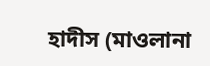হাদীস (মাওলানা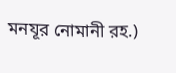মনযূর নোমানী রহ.)